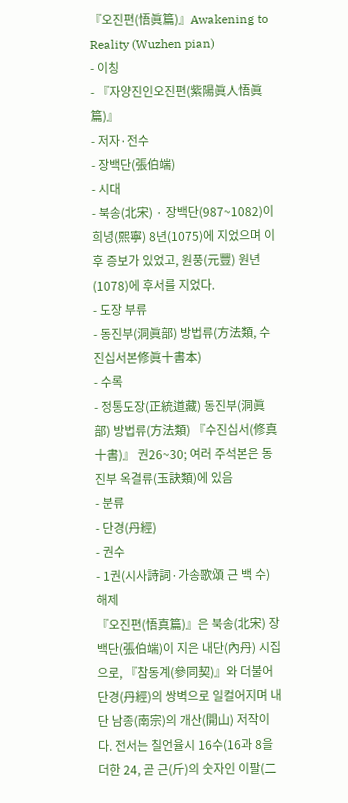『오진편(悟眞篇)』Awakening to Reality (Wuzhen pian)
- 이칭
- 『자양진인오진편(紫陽眞人悟眞篇)』
- 저자·전수
- 장백단(張伯端)
- 시대
- 북송(北宋) · 장백단(987~1082)이 희녕(熙寧) 8년(1075)에 지었으며 이후 증보가 있었고, 원풍(元豐) 원년(1078)에 후서를 지었다.
- 도장 부류
- 동진부(洞眞部) 방법류(方法類, 수진십서본修眞十書本)
- 수록
- 정통도장(正統道藏) 동진부(洞眞部) 방법류(方法類) 『수진십서(修真十書)』 권26~30; 여러 주석본은 동진부 옥결류(玉訣類)에 있음
- 분류
- 단경(丹經)
- 권수
- 1권(시사詩詞·가송歌頌 근 백 수)
해제
『오진편(悟真篇)』은 북송(北宋) 장백단(張伯端)이 지은 내단(內丹) 시집으로, 『참동계(參同契)』와 더불어 단경(丹經)의 쌍벽으로 일컬어지며 내단 남종(南宗)의 개산(開山) 저작이다. 전서는 칠언율시 16수(16과 8을 더한 24, 곧 근(斤)의 숫자인 이팔(二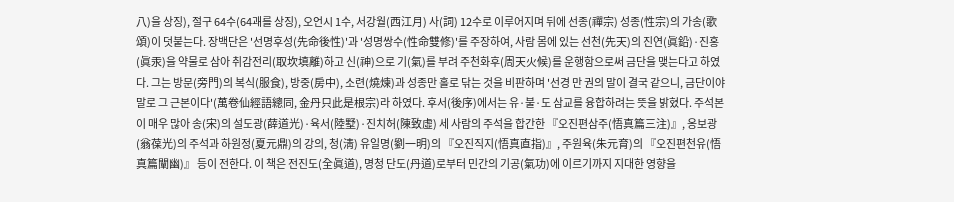八)을 상징), 절구 64수(64괘를 상징), 오언시 1수, 서강월(西江月) 사(詞) 12수로 이루어지며 뒤에 선종(禪宗) 성종(性宗)의 가송(歌頌)이 덧붙는다. 장백단은 '선명후성(先命後性)'과 '성명쌍수(性命雙修)'를 주장하여, 사람 몸에 있는 선천(先天)의 진연(眞鉛)·진홍(眞汞)을 약물로 삼아 취감전리(取坎填離)하고 신(神)으로 기(氣)를 부려 주천화후(周天火候)를 운행함으로써 금단을 맺는다고 하였다. 그는 방문(旁門)의 복식(服食), 방중(房中), 소련(燒煉)과 성종만 홀로 닦는 것을 비판하며 '선경 만 권의 말이 결국 같으니, 금단이야말로 그 근본이다'(萬卷仙經語總同, 金丹只此是根宗)라 하였다. 후서(後序)에서는 유·불·도 삼교를 융합하려는 뜻을 밝혔다. 주석본이 매우 많아 송(宋)의 설도광(薛道光)·육서(陸墅)·진치허(陳致虛) 세 사람의 주석을 합간한 『오진편삼주(悟真篇三注)』, 옹보광(翁葆光)의 주석과 하원정(夏元鼎)의 강의, 청(淸) 유일명(劉一明)의 『오진직지(悟真直指)』, 주원육(朱元育)의 『오진편천유(悟真篇闡幽)』 등이 전한다. 이 책은 전진도(全眞道), 명청 단도(丹道)로부터 민간의 기공(氣功)에 이르기까지 지대한 영향을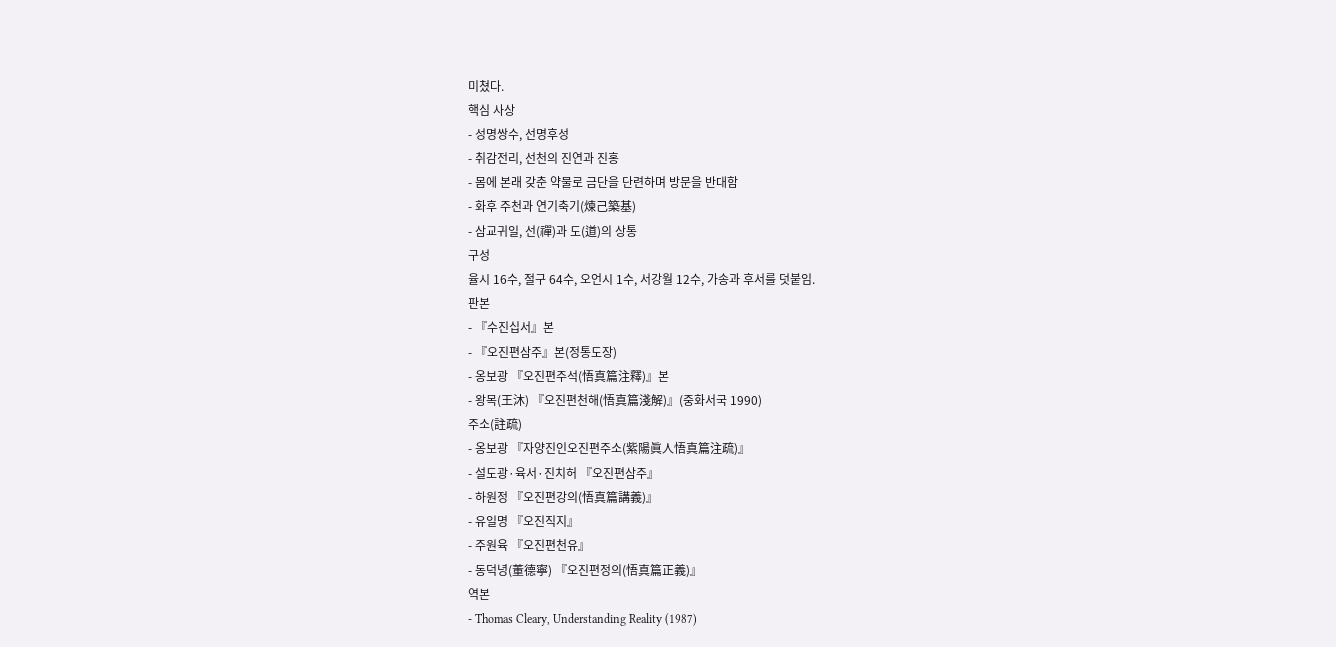미쳤다.
핵심 사상
- 성명쌍수, 선명후성
- 취감전리, 선천의 진연과 진홍
- 몸에 본래 갖춘 약물로 금단을 단련하며 방문을 반대함
- 화후 주천과 연기축기(煉己築基)
- 삼교귀일, 선(禪)과 도(道)의 상통
구성
율시 16수, 절구 64수, 오언시 1수, 서강월 12수, 가송과 후서를 덧붙임.
판본
- 『수진십서』본
- 『오진편삼주』본(정통도장)
- 옹보광 『오진편주석(悟真篇注釋)』본
- 왕목(王沐) 『오진편천해(悟真篇淺解)』(중화서국 1990)
주소(註疏)
- 옹보광 『자양진인오진편주소(紫陽眞人悟真篇注疏)』
- 설도광·육서·진치허 『오진편삼주』
- 하원정 『오진편강의(悟真篇講義)』
- 유일명 『오진직지』
- 주원육 『오진편천유』
- 동덕녕(董德寧) 『오진편정의(悟真篇正義)』
역본
- Thomas Cleary, Understanding Reality (1987)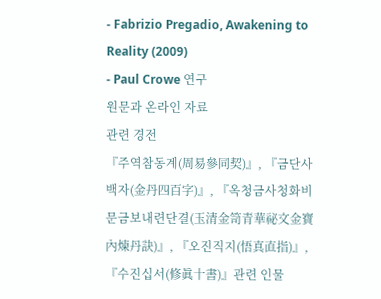- Fabrizio Pregadio, Awakening to Reality (2009)
- Paul Crowe 연구
원문과 온라인 자료
관련 경전
『주역참동계(周易參同契)』, 『금단사백자(金丹四百字)』, 『옥청금사청화비문금보내련단결(玉清金笥青華祕文金寶內煉丹訣)』, 『오진직지(悟真直指)』, 『수진십서(修眞十書)』관련 인물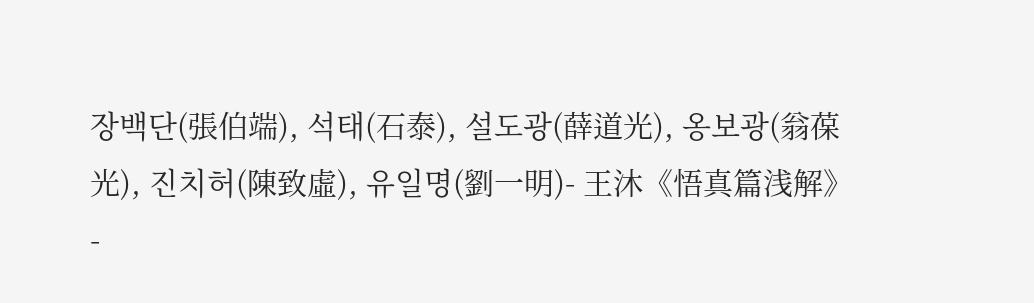장백단(張伯端), 석태(石泰), 설도광(薛道光), 옹보광(翁葆光), 진치허(陳致虛), 유일명(劉一明)- 王沐《悟真篇浅解》
-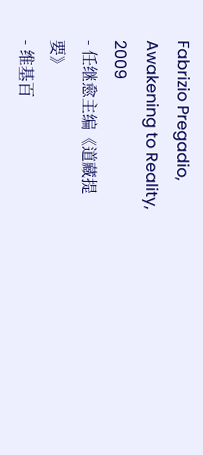Fabrizio Pregadio, Awakening to Reality, 2009
- 任继愈主编《道藏提要》
- 维基百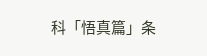科「悟真篇」条